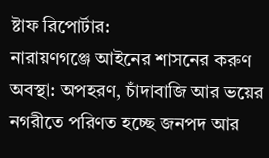ষ্টাফ রিপোর্টার:
নারায়ণগঞ্জে আইনের শাসনের করুণ অবস্থা: অপহরণ, চাঁদাবাজি আর ভয়ের নগরীতে পরিণত হচ্ছে জনপদ আর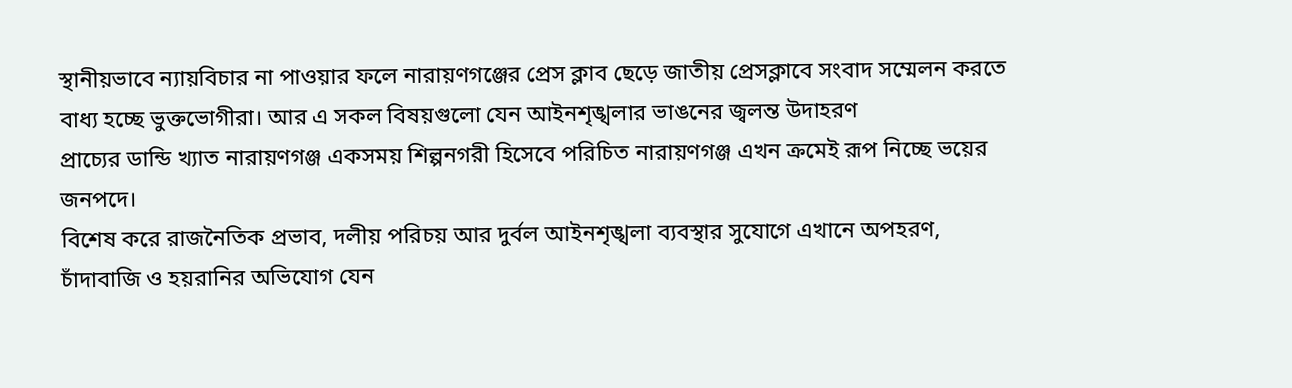স্থানীয়ভাবে ন্যায়বিচার না পাওয়ার ফলে নারায়ণগঞ্জের প্রেস ক্লাব ছেড়ে জাতীয় প্রেসক্লাবে সংবাদ সম্মেলন করতে বাধ্য হচ্ছে ভুক্তভোগীরা। আর এ সকল বিষয়গুলো যেন আইনশৃঙ্খলার ভাঙনের জ্বলন্ত উদাহরণ
প্রাচ্যের ডান্ডি খ্যাত নারায়ণগঞ্জ একসময় শিল্পনগরী হিসেবে পরিচিত নারায়ণগঞ্জ এখন ক্রমেই রূপ নিচ্ছে ভয়ের জনপদে।
বিশেষ করে রাজনৈতিক প্রভাব, দলীয় পরিচয় আর দুর্বল আইনশৃঙ্খলা ব্যবস্থার সুযোগে এখানে অপহরণ, চাঁদাবাজি ও হয়রানির অভিযোগ যেন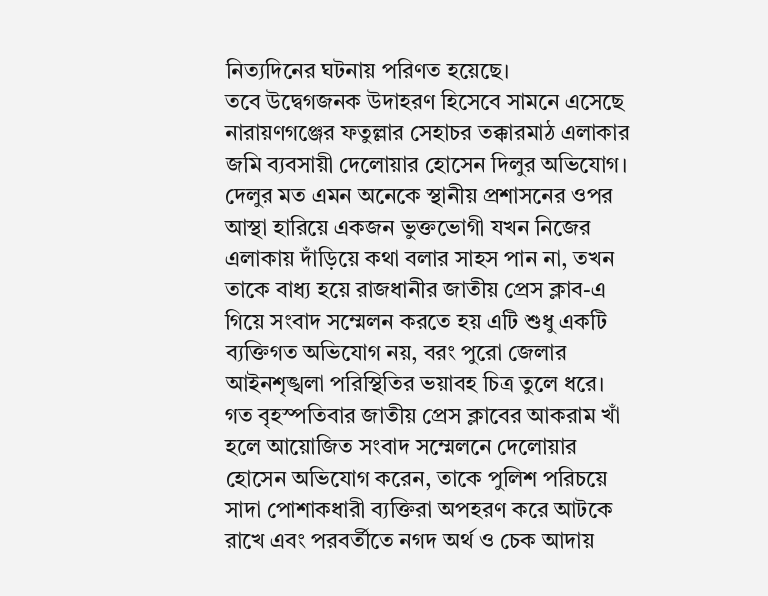নিত্যদিনের ঘটনায় পরিণত হয়েছে।
তবে উদ্বেগজনক উদাহরণ হিসেবে সামনে এসেছে নারায়ণগঞ্জের ফতুল্লার সেহাচর তক্কারমাঠ এলাকার জমি ব্যবসায়ী দেলোয়ার হোসেন দিলুর অভিযোগ।
দেলুর মত এমন অনেকে স্থানীয় প্রশাসনের ওপর আস্থা হারিয়ে একজন ভুক্তভোগী যখন নিজের এলাকায় দাঁড়িয়ে কথা বলার সাহস পান না, তখন তাকে বাধ্য হয়ে রাজধানীর জাতীয় প্রেস ক্লাব-এ গিয়ে সংবাদ সম্মেলন করতে হয় এটি শুধু একটি ব্যক্তিগত অভিযোগ নয়, বরং পুরো জেলার আইনশৃঙ্খলা পরিস্থিতির ভয়াবহ চিত্র তুলে ধরে।
গত বৃহস্পতিবার জাতীয় প্রেস ক্লাবের আকরাম খাঁ হলে আয়োজিত সংবাদ সম্মেলনে দেলোয়ার হোসেন অভিযোগ করেন, তাকে পুলিশ পরিচয়ে সাদা পোশাকধারী ব্যক্তিরা অপহরণ করে আটকে রাখে এবং পরবর্তীতে নগদ অর্থ ও চেক আদায়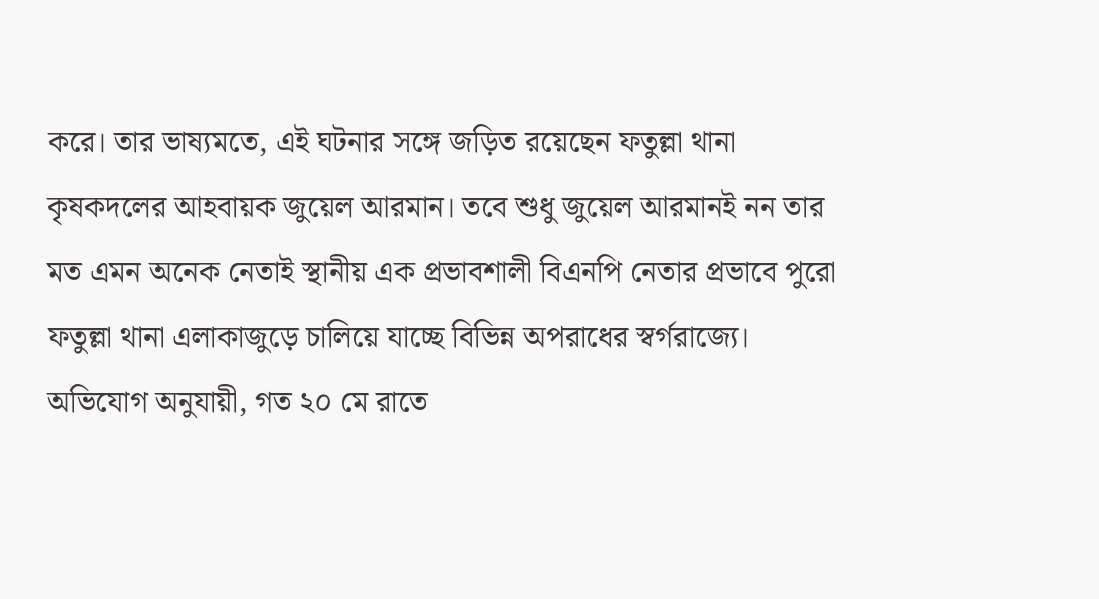করে। তার ভাষ্যমতে, এই ঘটনার সঙ্গে জড়িত রয়েছেন ফতুল্লা থানা কৃষকদলের আহবায়ক জুয়েল আরমান। তবে শুধু জুয়েল আরমানই নন তার মত এমন অনেক নেতাই স্থানীয় এক প্রভাবশালী বিএনপি নেতার প্রভাবে পুরো ফতুল্লা থানা এলাকাজুড়ে চালিয়ে যাচ্ছে বিভিন্ন অপরাধের স্বর্গরাজ্যে।
অভিযোগ অনুযায়ী, গত ২০ মে রাতে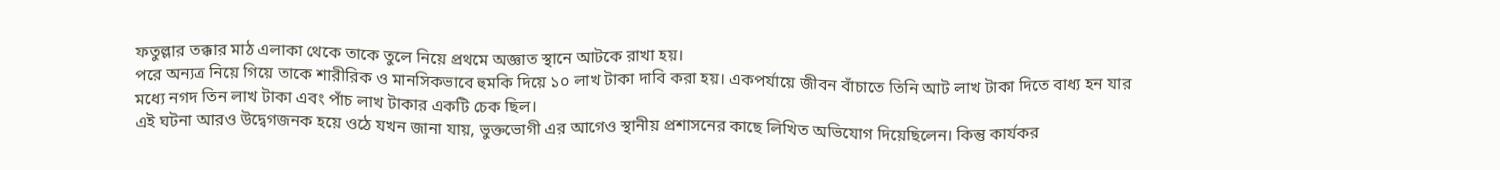ফতুল্লার তক্কার মাঠ এলাকা থেকে তাকে তুলে নিয়ে প্রথমে অজ্ঞাত স্থানে আটকে রাখা হয়।
পরে অন্যত্র নিয়ে গিয়ে তাকে শারীরিক ও মানসিকভাবে হুমকি দিয়ে ১০ লাখ টাকা দাবি করা হয়। একপর্যায়ে জীবন বাঁচাতে তিনি আট লাখ টাকা দিতে বাধ্য হন যার মধ্যে নগদ তিন লাখ টাকা এবং পাঁচ লাখ টাকার একটি চেক ছিল।
এই ঘটনা আরও উদ্বেগজনক হয়ে ওঠে যখন জানা যায়, ভুক্তভোগী এর আগেও স্থানীয় প্রশাসনের কাছে লিখিত অভিযোগ দিয়েছিলেন। কিন্তু কার্যকর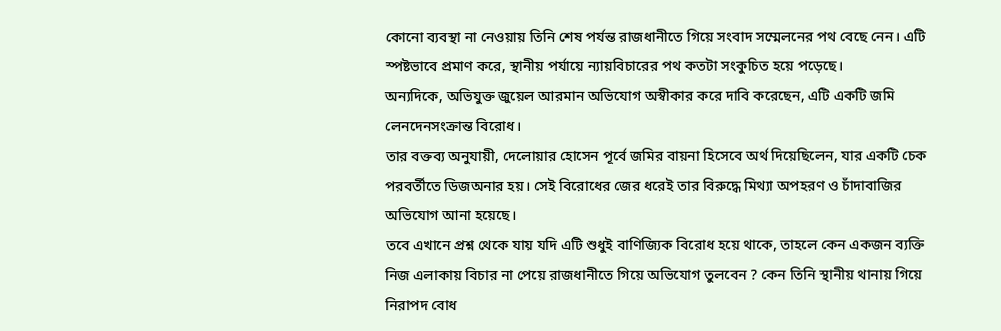কোনো ব্যবস্থা না নেওয়ায় তিনি শেষ পর্যন্ত রাজধানীতে গিয়ে সংবাদ সম্মেলনের পথ বেছে নেন। এটি স্পষ্টভাবে প্রমাণ করে, স্থানীয় পর্যায়ে ন্যায়বিচারের পথ কতটা সংকুচিত হয়ে পড়েছে।
অন্যদিকে, অভিযুক্ত জুয়েল আরমান অভিযোগ অস্বীকার করে দাবি করেছেন, এটি একটি জমি লেনদেনসংক্রান্ত বিরোধ।
তার বক্তব্য অনুযায়ী, দেলোয়ার হোসেন পূর্বে জমির বায়না হিসেবে অর্থ দিয়েছিলেন, যার একটি চেক পরবর্তীতে ডিজঅনার হয়। সেই বিরোধের জের ধরেই তার বিরুদ্ধে মিথ্যা অপহরণ ও চাঁদাবাজির অভিযোগ আনা হয়েছে।
তবে এখানে প্রশ্ন থেকে যায় যদি এটি শুধুই বাণিজ্যিক বিরোধ হয়ে থাকে, তাহলে কেন একজন ব্যক্তি নিজ এলাকায় বিচার না পেয়ে রাজধানীতে গিয়ে অভিযোগ তুলবেন ? কেন তিনি স্থানীয় থানায় গিয়ে নিরাপদ বোধ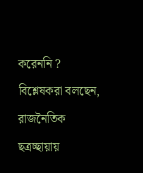করেননি ?
বিশ্লেষকরা বলছেন, রাজনৈতিক ছত্রচ্ছায়ায়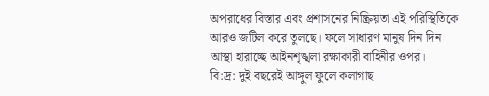অপরাধের বিস্তার এবং প্রশাসনের নিষ্ক্রিয়তা এই পরিস্থিতিকে আরও জটিল করে তুলছে। ফলে সাধারণ মানুষ দিন দিন আস্থা হারাচ্ছে আইনশৃঙ্খলা রক্ষাকারী বাহিনীর ওপর।
বি:দ্র: দুই বছরেই আঙ্গুল ফুলে কলাগাছ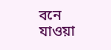বনে যাওয়া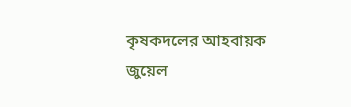কৃষকদলের আহবায়ক জুয়েল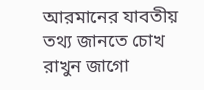আরমানের যাবতীয় তথ্য জানতে চোখ রাখুন জাগো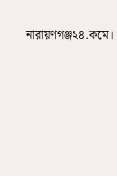নারায়ণগঞ্জ২৪.কমে।